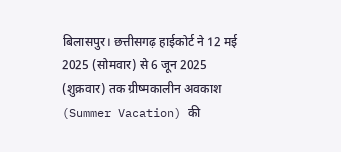बिलासपुर। छत्तीसगढ़ हाईकोर्ट ने 12 मई 2025 (सोमवार) से 6 जून 2025 (शुक्रवार) तक ग्रीष्मकालीन अवकाश (Summer Vacation) की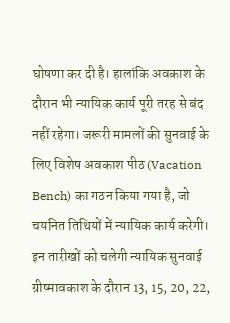घोषणा कर दी है। हालांकि अवकाश के दौरान भी न्यायिक कार्य पूरी तरह से बंद नहीं रहेगा। जरूरी मामलों की सुनवाई के लिए विशेष अवकाश पीठ (Vacation Bench) का गठन किया गया है, जो चयनित तिथियों में न्यायिक कार्य करेगी।
इन तारीखों को चलेगी न्यायिक सुनवाई
ग्रीष्मावकाश के दौरान 13, 15, 20, 22,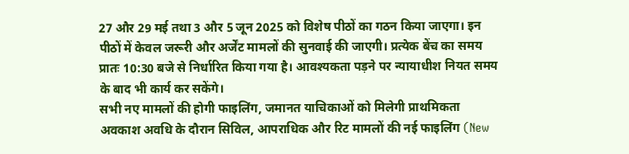27 और 29 मई तथा 3 और 5 जून 2025 को विशेष पीठों का गठन किया जाएगा। इन पीठों में केवल जरूरी और अर्जेंट मामलों की सुनवाई की जाएगी। प्रत्येक बेंच का समय प्रातः 10:30 बजे से निर्धारित किया गया है। आवश्यकता पड़ने पर न्यायाधीश नियत समय के बाद भी कार्य कर सकेंगे।
सभी नए मामलों की होगी फाइलिंग, जमानत याचिकाओं को मिलेगी प्राथमिकता
अवकाश अवधि के दौरान सिविल, आपराधिक और रिट मामलों की नई फाइलिंग (New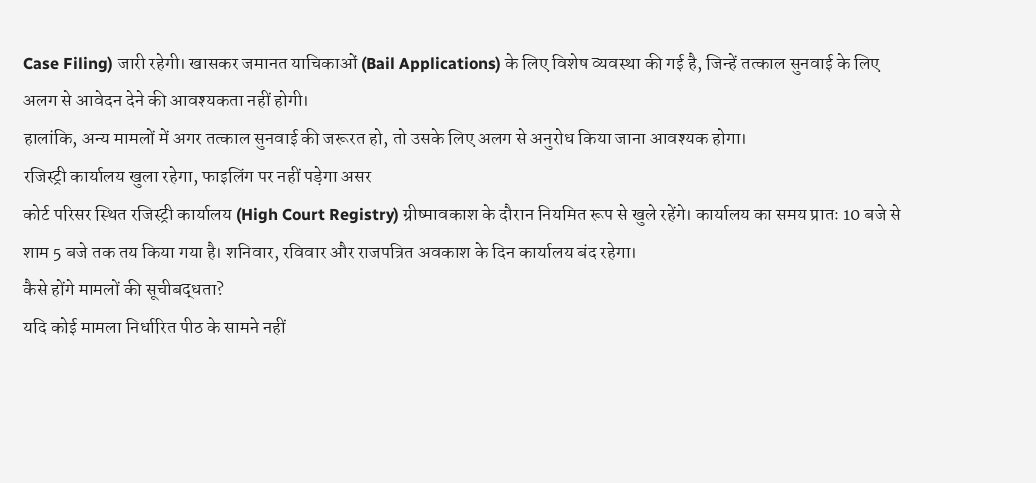Case Filing) जारी रहेगी। खासकर जमानत याचिकाओं (Bail Applications) के लिए विशेष व्यवस्था की गई है, जिन्हें तत्काल सुनवाई के लिए अलग से आवेदन देने की आवश्यकता नहीं होगी।
हालांकि, अन्य मामलों में अगर तत्काल सुनवाई की जरूरत हो, तो उसके लिए अलग से अनुरोध किया जाना आवश्यक होगा।
रजिस्ट्री कार्यालय खुला रहेगा, फाइलिंग पर नहीं पड़ेगा असर
कोर्ट परिसर स्थित रजिस्ट्री कार्यालय (High Court Registry) ग्रीष्मावकाश के दौरान नियमित रूप से खुले रहेंगे। कार्यालय का समय प्रातः 10 बजे से शाम 5 बजे तक तय किया गया है। शनिवार, रविवार और राजपत्रित अवकाश के दिन कार्यालय बंद रहेगा।
कैसे होंगे मामलों की सूचीबद्धता?
यदि कोई मामला निर्धारित पीठ के सामने नहीं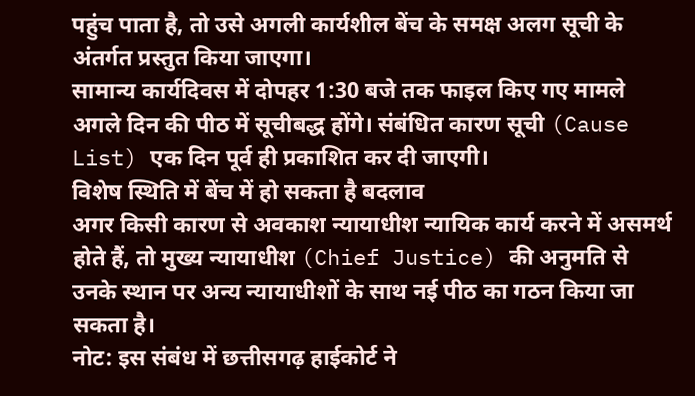पहुंच पाता है, तो उसे अगली कार्यशील बेंच के समक्ष अलग सूची के अंतर्गत प्रस्तुत किया जाएगा।
सामान्य कार्यदिवस में दोपहर 1:30 बजे तक फाइल किए गए मामले अगले दिन की पीठ में सूचीबद्ध होंगे। संबंधित कारण सूची (Cause List) एक दिन पूर्व ही प्रकाशित कर दी जाएगी।
विशेष स्थिति में बेंच में हो सकता है बदलाव
अगर किसी कारण से अवकाश न्यायाधीश न्यायिक कार्य करने में असमर्थ होते हैं, तो मुख्य न्यायाधीश (Chief Justice) की अनुमति से उनके स्थान पर अन्य न्यायाधीशों के साथ नई पीठ का गठन किया जा सकता है।
नोट: इस संबंध में छत्तीसगढ़ हाईकोर्ट ने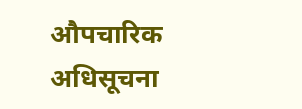औपचारिक अधिसूचना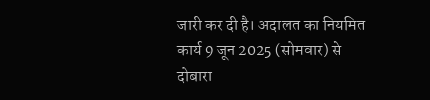जारी कर दी है। अदालत का नियमित कार्य 9 जून 2025 (सोमवार) से दोबारा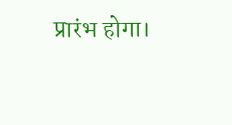प्रारंभ होगा।